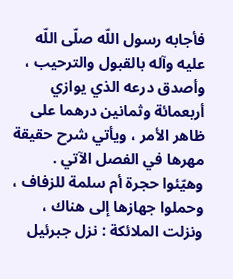فأجابه رسول اللّه صلّى اللّه عليه وآله بالقبول والترحيب ، وأصدق درعه الذي يوازي أربعمائة وثمانين درهما على ظاهر الأمر ، ويأتي شرح حقيقة مهرها في الفصل الآتي .
وهيّئوا حجرة أم سلمة للزفاف ، وحملوا جهازها إلى هناك ، ونزلت الملائكة : نزل جبرئيل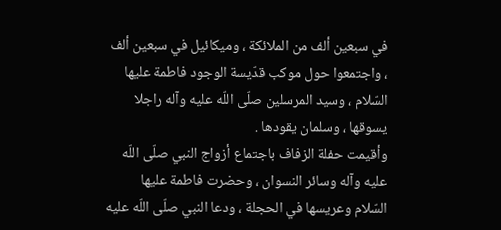في سبعين ألف من الملائكة ، وميكائيل في سبعين ألف ، واجتمعوا حول موكب قدّيسة الوجود فاطمة عليها السّلام ، وسيد المرسلين صلّى اللّه عليه وآله راجلا يسوقها ، وسلمان يقودها .
وأقيمت حفلة الزفاف باجتماع أزواج النبي صلّى اللّه عليه وآله وسائر النسوان ، وحضرت فاطمة عليها السّلام وعريسها في الحجلة ، ودعا النبي صلّى اللّه عليه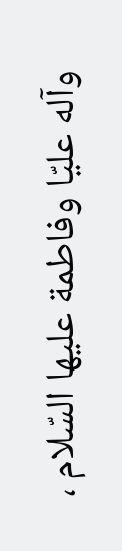وآله عليّا وفاطمة عليها السّلام ،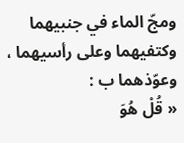ومجّ الماء في جنبيهما وكتفيهما وعلى رأسيهما ، وعوّذهما ب :
« قُلْ هُوَ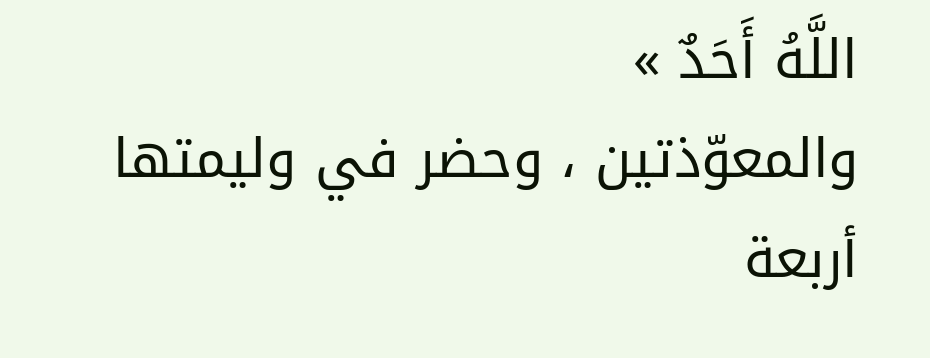اللَّهُ أَحَدٌ »
والمعوّذتين ، وحضر في وليمتها أربعة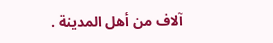آلاف من أهل المدينة .